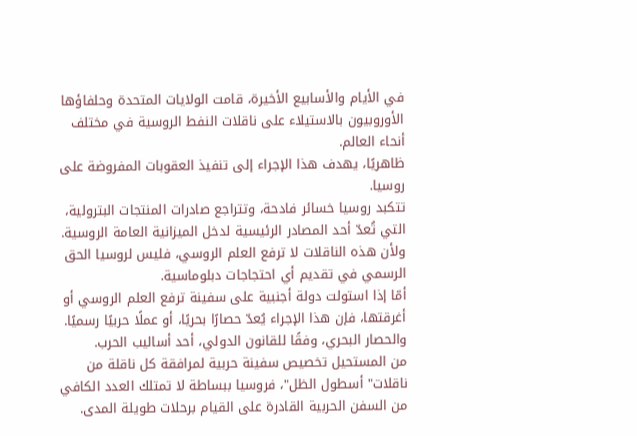في الأيام والأسابيع الأخيرة، قامت الولايات المتحدة وحلفاؤها الأوروبيون بالاستيلاء على ناقلات النفط الروسية في مختلف أنحاء العالم.
ظاهريًا، يهدف هذا الإجراء إلى تنفيذ العقوبات المفروضة على روسيا.
تتكبد روسيا خسائر فادحة، وتتراجع صادرات المنتجات البترولية، التي تُعدّ أحد المصادر الرئيسية لدخل الميزانية العامة الروسية.
ولأن هذه الناقلات لا ترفع العلم الروسي، فليس لروسيا الحق الرسمي في تقديم أي احتجاجات دبلوماسية.
أمّا إذا استولت دولة أجنبية على سفينة ترفع العلم الروسي أو أغرقتها، فإن هذا الإجراء يُعدّ حصارًا بحريًا، أو عملًا حربيًا رسميًا.
والحصار البحري، وفقًا للقانون الدولي، أحد أساليب الحرب.
من المستحيل تخصيص سفينة حربية لمرافقة كل ناقلة من ناقلات" أسطول الظل"، فروسيا ببساطة لا تمتلك العدد الكافي من السفن الحربية القادرة على القيام برحلات طويلة المدى.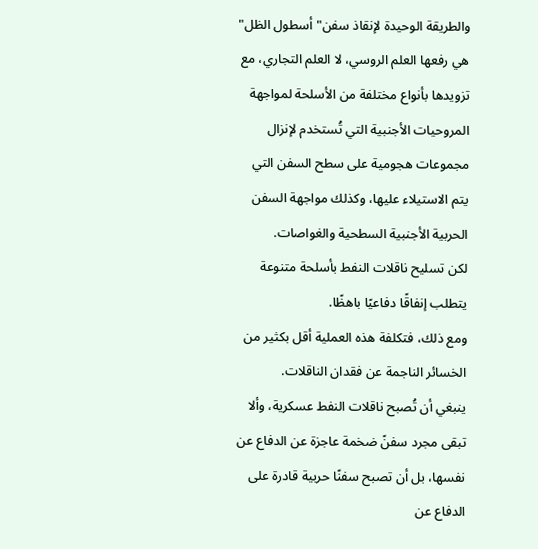والطريقة الوحيدة لإنقاذ سفن" أسطول الظل" هي رفعها العلم الروسي، لا العلم التجاري، مع تزويدها بأنواع مختلفة من الأسلحة لمواجهة المروحيات الأجنبية التي تُستخدم لإنزال مجموعات هجومية على سطح السفن التي يتم الاستيلاء عليها، وكذلك مواجهة السفن الحربية الأجنبية السطحية والغواصات.
لكن تسليح ناقلات النفط بأسلحة متنوعة يتطلب إنفاقًا دفاعيًا باهظًا.
ومع ذلك، فتكلفة هذه العملية أقل بكثير من الخسائر الناجمة عن فقدان الناقلات.
ينبغي أن تُصبح ناقلات النفط عسكرية، وألا تبقى مجرد سفنً ضخمة عاجزة عن الدفاع عن نفسها، بل أن تصبح سفنًا حربية قادرة على الدفاع عن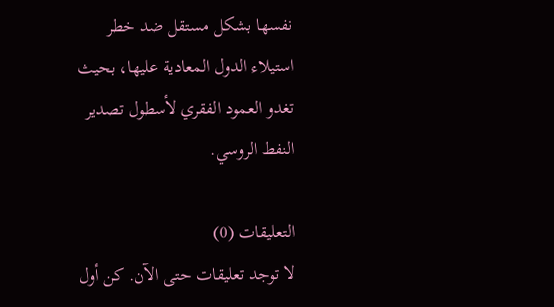نفسها بشكل مستقل ضد خطر استيلاء الدول المعادية عليها، بحيث تغدو العمود الفقري لأسطول تصدير النفط الروسي.

التعليقات (0)
لا توجد تعليقات حتى الآن. كن أول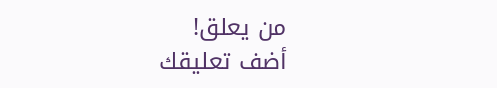من يعلق!
أضف تعليقك